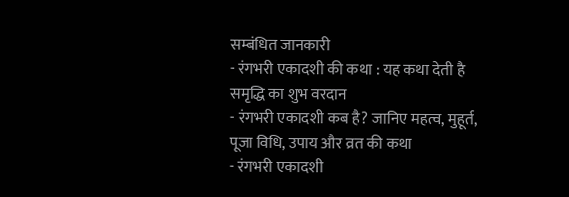सम्बंधित जानकारी
- रंगभरी एकादशी की कथा : यह कथा देती है समृद्धि का शुभ वरदान
- रंगभरी एकादशी कब है? जानिए महत्व, मुहूर्त, पूजा विधि, उपाय और व्रत की कथा
- रंगभरी एकादशी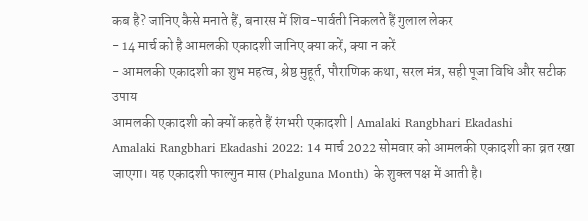कब है? जानिए कैसे मनाते हैं, बनारस में शिव-पार्वती निकलते हैं गुलाल लेकर
- 14 मार्च को है आमलकी एकादशी जानिए क्या करें, क्या न करें
- आमलकी एकादशी का शुभ महत्व, श्रेष्ठ मुहूर्त, पौराणिक कथा, सरल मंत्र, सही पूजा विधि और सटीक उपाय
आमलकी एकादशी को क्यों कहते हैं रंगभरी एकादशी | Amalaki Rangbhari Ekadashi
Amalaki Rangbhari Ekadashi 2022: 14 मार्च 2022 सोमवार को आमलकी एकादशी का व्रत रखा जाएगा। यह एकादशी फाल्गुन मास (Phalguna Month) के शुक्ल पक्ष में आती है।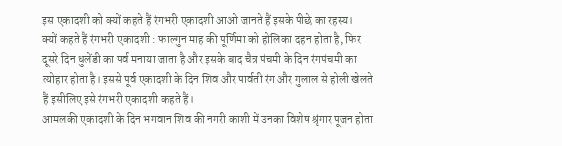इस एकादशी को क्यों कहते हैं रंगभरी एकादशी आओ जानते हैं इसके पीछे का रहस्य।
क्यों कहते हैं रंगभरी एकादशी : फाल्गुन माह की पूर्णिमा को होलिका दहन होता है, फिर दूसरे दिन धुलेंडी का पर्व मनाया जाता है और इसके बाद चैत्र पंचमी के दिन रंगपंचमी का त्योहार होता है। इससे पूर्व एकादशी के दिन शिव और पार्वती रंग और गुलाल से होली खेलते हैं इसीलिए इसे रंगभरी एकादशी कहते हैं।
आमलकी एकादशी के दिन भगवान शिव की नगरी काशी में उनका विशेष श्रृंगार पूजन होता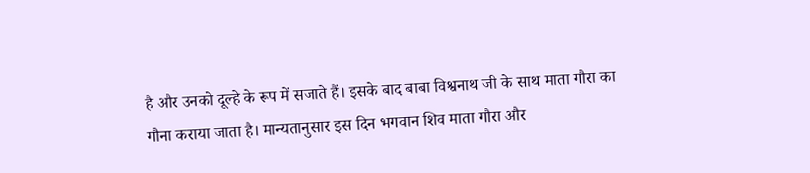है और उनको दूल्हे के रूप में सजाते हैं। इसके बाद बाबा विश्वनाथ जी के साथ माता गौरा का गौना कराया जाता है। मान्यतानुसार इस दिन भगवान शिव माता गौरा और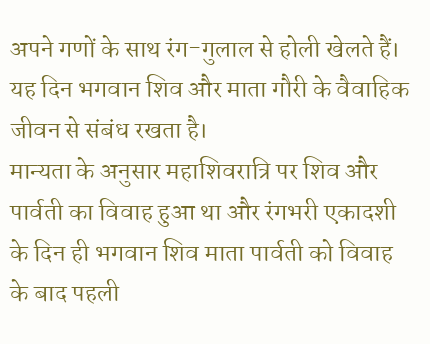अपने गणों के साथ रंग-गुलाल से होली खेलते हैं। यह दिन भगवान शिव और माता गौरी के वैवाहिक जीवन से संबंध रखता है।
मान्यता के अनुसार महाशिवरात्रि पर शिव और पार्वती का विवाह हुआ था और रंगभरी एकादशी के दिन ही भगवान शिव माता पार्वती को विवाह के बाद पहली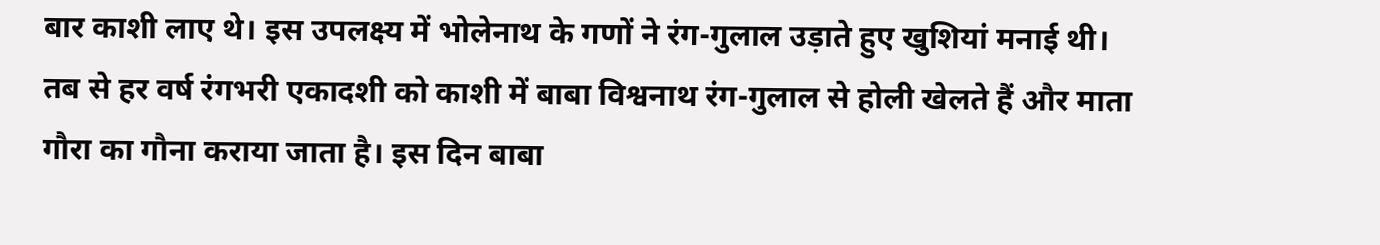बार काशी लाए थे। इस उपलक्ष्य में भोलेनाथ के गणों ने रंग-गुलाल उड़ाते हुए खुशियां मनाई थी। तब से हर वर्ष रंगभरी एकादशी को काशी में बाबा विश्वनाथ रंग-गुलाल से होली खेलते हैं और माता गौरा का गौना कराया जाता है। इस दिन बाबा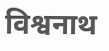विश्वनाथ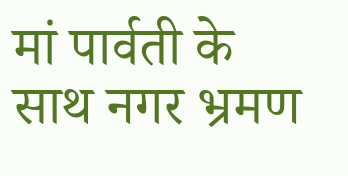मां पार्वती के साथ नगर भ्रमण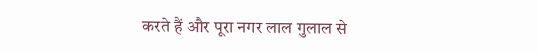करते हैं और पूरा नगर लाल गुलाल से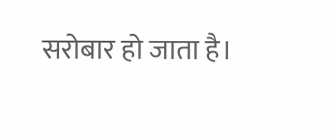सरोबार हो जाता है।